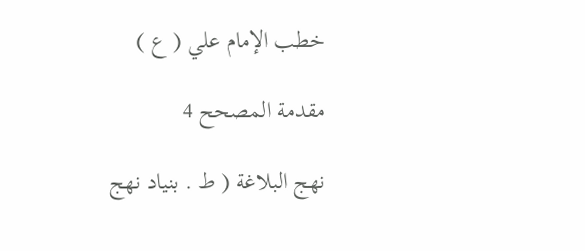خطب الإمام علي ( ع )

مقدمة المصحح 4

نهج البلاغة ( ط . بنياد نهج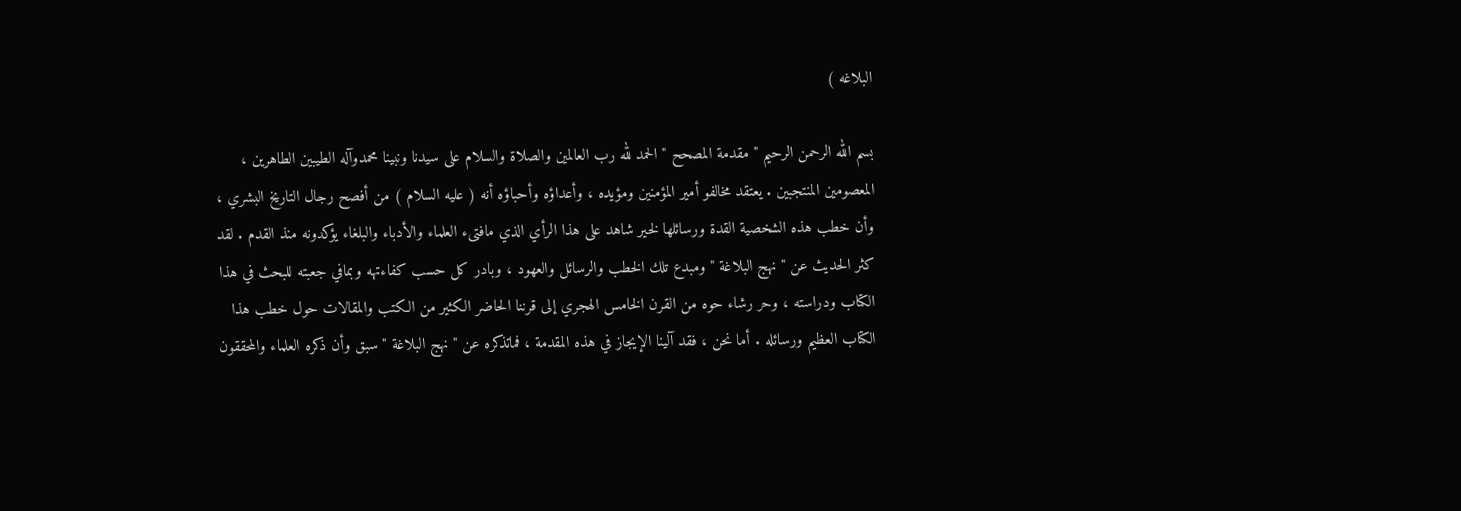البلاغه )

بسم الله الرحمن الرحيم " مقدمة المصحح " الحمد لله رب العالمين والصلاة والسلام على سيدنا ونبينا محمدوآله الطيبين الطاهرين ، المعصومين المنتجبين . يعتقد مخالفو أمير المؤمنين ومؤيده ، وأعداؤه وأحباؤه أنه ( عليه السلام ) من أفصح رجال التاريخ البشري ، وأن خطب هذه الشخصية القدة ورسائلها لخير شاهد على هذا الرأي الذي مافتىء العلماء والأدباء والبلغاء يؤكدونه منذ القدم . لقد كثر الحديث عن " نهج البلاغة " ومبدع تلك الخطب والرسائل والعهود ، وبادر كل حسب كفاءتهه وبمافي جعبته للبحث في هذا الكتاب ودراسته ، وحر رشاء حوه من القرن الخامس الهجري إلى قرننا الحاضر الكثير من الكتب والمقالات حول خطب هذا الكتاب العظيم ورسائله . أما نحن ، فقد آلينا الإيجاز في هذه المقدمة ، فماتذكره عن " نهج البلاغة " سبق وأن ذكره العلماء والمحققون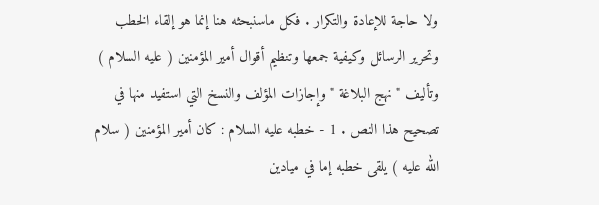ولا حاجة للإعادة والتكرار . فكل ماسنبحثه هنا إنما هو إلقاء الخطب وتحرير الرسائل وكيفية جمعها وتنظيم أقوال أمير المؤمنين ( عليه السلام ) وتأليف " نهج البلاغة " وإجازات المؤلف والنسخ التي استفيد منها في تصحيح هذا النص . 1 - خطبه عليه السلام : كان أمير المؤمنين ( سلام الله عليه ) يلقى خطبه إما في ميادين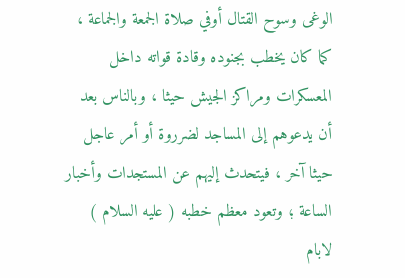الوغى وسوح القتال أوفي صلاة الجمعة والجماعة ، كما كان يخطب بجنوده وقادة قواته داخل المعسكرات ومراكز الجيش حيثا ، وبالناس بعد أن يدعوهم إلى المساجد لضرروة أو أمر عاجل حيثا آخر ، فيتحدث إليهم عن المستجدات وأخبار الساعة ؛ وتعود معظم خطبه ( عليه السلام ) لابام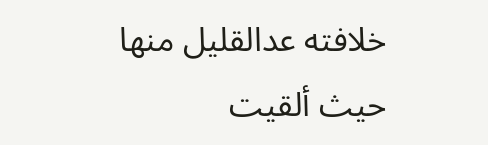خلافته عدالقليل منها حيث ألقيت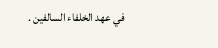في عهد الخلفاء السالفين .